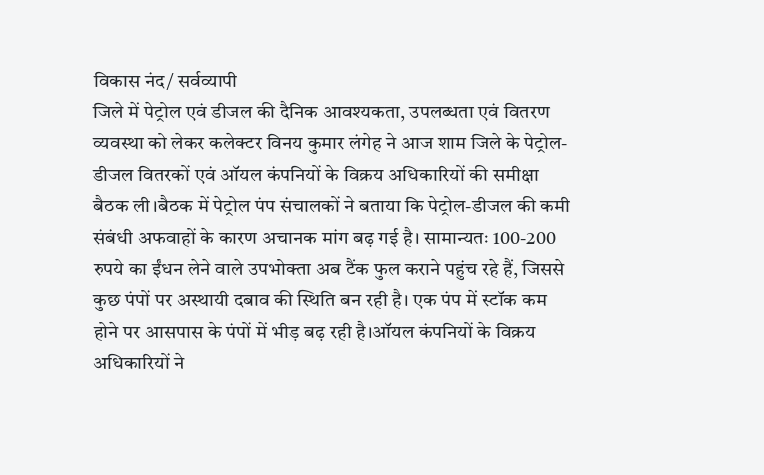विकास नंद/ सर्वव्यापी
जिले में पेट्रोल एवं डीजल की दैनिक आवश्यकता, उपलब्धता एवं वितरण व्यवस्था को लेकर कलेक्टर विनय कुमार लंगेह ने आज शाम जिले के पेट्रोल-डीजल वितरकों एवं ऑयल कंपनियों के विक्रय अधिकारियों की समीक्षा बैठक ली।बैठक में पेट्रोल पंप संचालकों ने बताया कि पेट्रोल-डीजल की कमी संबंधी अफवाहों के कारण अचानक मांग बढ़ गई है। सामान्यतः 100-200 रुपये का ईंधन लेने वाले उपभोक्ता अब टैंक फुल कराने पहुंच रहे हैं, जिससे कुछ पंपों पर अस्थायी दबाव की स्थिति बन रही है। एक पंप में स्टॉक कम होने पर आसपास के पंपों में भीड़ बढ़ रही है।ऑयल कंपनियों के विक्रय अधिकारियों ने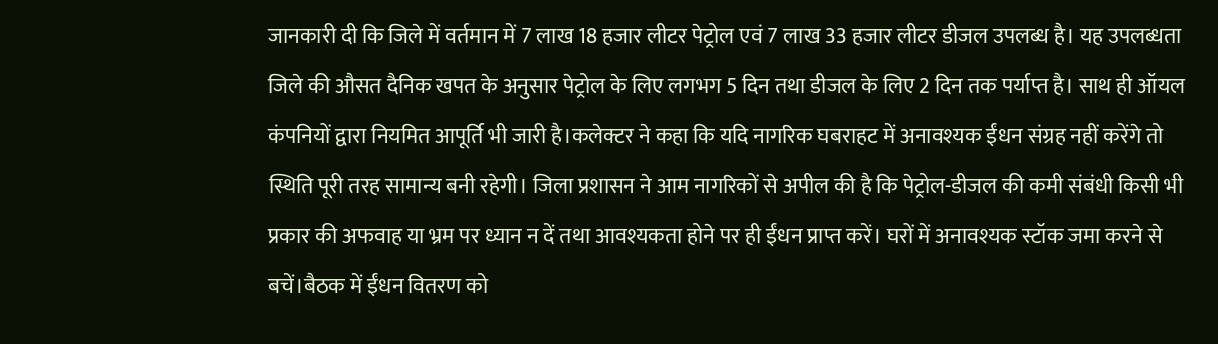जानकारी दी कि जिले में वर्तमान में 7 लाख 18 हजार लीटर पेट्रोल एवं 7 लाख 33 हजार लीटर डीजल उपलब्ध है। यह उपलब्धता जिले की औसत दैनिक खपत के अनुसार पेट्रोल के लिए लगभग 5 दिन तथा डीजल के लिए 2 दिन तक पर्याप्त है। साथ ही ऑयल कंपनियों द्वारा नियमित आपूर्ति भी जारी है।कलेक्टर ने कहा कि यदि नागरिक घबराहट में अनावश्यक ईंधन संग्रह नहीं करेंगे तो स्थिति पूरी तरह सामान्य बनी रहेगी। जिला प्रशासन ने आम नागरिकों से अपील की है कि पेट्रोल-डीजल की कमी संबंधी किसी भी प्रकार की अफवाह या भ्रम पर ध्यान न दें तथा आवश्यकता होने पर ही ईंधन प्राप्त करें। घरों में अनावश्यक स्टॉक जमा करने से बचें।बैठक में ईंधन वितरण को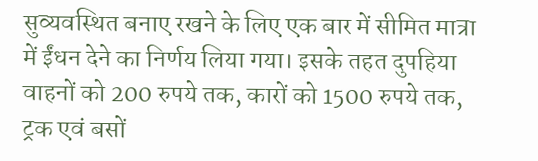सुव्यवस्थित बनाए रखने के लिए एक बार में सीमित मात्रा में ईंधन देने का निर्णय लिया गया। इसके तहत दुपहिया वाहनों को 200 रुपये तक, कारों को 1500 रुपये तक, ट्रक एवं बसों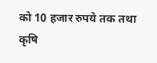को 10 हजार रुपये तक तथा कृषि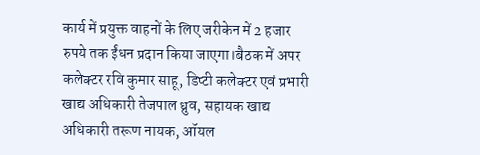कार्य में प्रयुक्त वाहनों के लिए जरीकेन में 2 हजार रुपये तक ईंधन प्रदान किया जाएगा।बैठक में अपर कलेक्टर रवि कुमार साहू, डिप्टी कलेक्टर एवं प्रभारी खाद्य अधिकारी तेजपाल ध्रुव, सहायक खाद्य अधिकारी तरूण नायक, ऑयल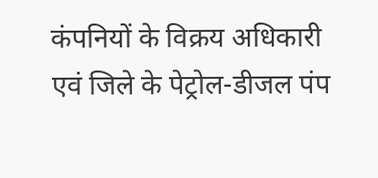कंपनियों के विक्रय अधिकारी एवं जिले के पेट्रोल-डीजल पंप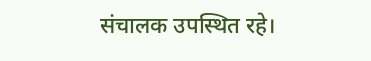संचालक उपस्थित रहे।